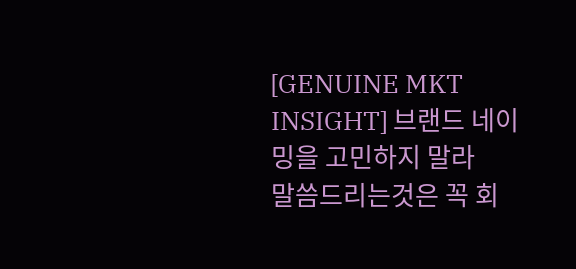[GENUINE MKT INSIGHT] 브랜드 네이밍을 고민하지 말라
말씀드리는것은 꼭 회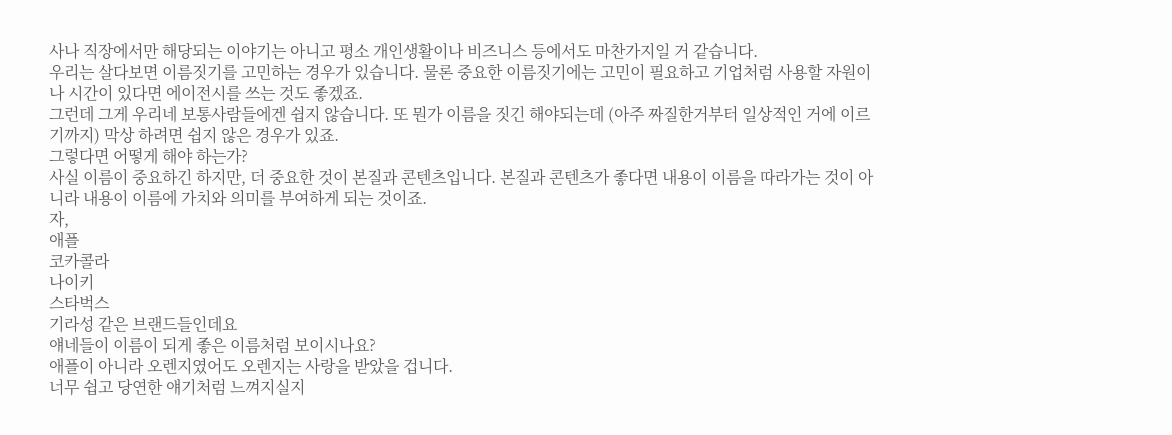사나 직장에서만 해당되는 이야기는 아니고 평소 개인생활이나 비즈니스 등에서도 마찬가지일 거 같습니다.
우리는 살다보면 이름짓기를 고민하는 경우가 있습니다. 물론 중요한 이름짓기에는 고민이 필요하고 기업처럼 사용할 자원이나 시간이 있다면 에이전시를 쓰는 것도 좋겠죠.
그런데 그게 우리네 보통사람들에겐 쉽지 않습니다. 또 뭔가 이름을 짓긴 해야되는데 (아주 짜질한거부터 일상적인 거에 이르기까지) 막상 하려면 쉽지 않은 경우가 있죠.
그렇다면 어떻게 해야 하는가?
사실 이름이 중요하긴 하지만, 더 중요한 것이 본질과 콘텐츠입니다. 본질과 콘텐츠가 좋다면 내용이 이름을 따라가는 것이 아니라 내용이 이름에 가치와 의미를 부여하게 되는 것이죠.
자,
애플
코카콜라
나이키
스타벅스
기라성 같은 브랜드들인데요
얘네들이 이름이 되게 좋은 이름처럼 보이시나요?
애플이 아니라 오렌지였어도 오렌지는 사랑을 받았을 겁니다.
너무 쉽고 당연한 얘기처럼 느껴지실지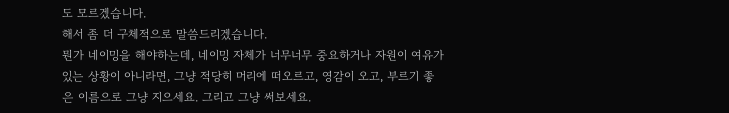도 모르겠습니다.
해서 좀 더 구체적으로 말씀드리겠습니다.
뭔가 네이밍을 해야하는데, 네이밍 자체가 너무너무 중요하거나 자원이 여유가 있는 상황이 아니라면, 그냥 적당히 머리에 떠오르고, 영감이 오고, 부르기 좋은 이름으로 그냥 지으세요. 그리고 그냥 써보세요.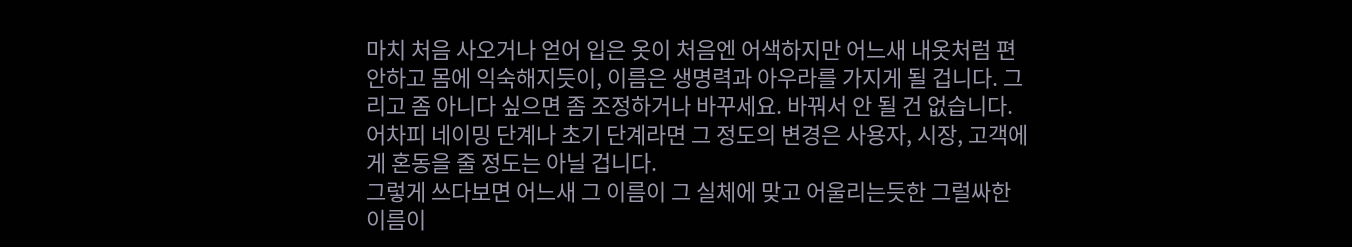마치 처음 사오거나 얻어 입은 옷이 처음엔 어색하지만 어느새 내옷처럼 편안하고 몸에 익숙해지듯이, 이름은 생명력과 아우라를 가지게 될 겁니다. 그리고 좀 아니다 싶으면 좀 조정하거나 바꾸세요. 바꿔서 안 될 건 없습니다. 어차피 네이밍 단계나 초기 단계라면 그 정도의 변경은 사용자, 시장, 고객에게 혼동을 줄 정도는 아닐 겁니다.
그렇게 쓰다보면 어느새 그 이름이 그 실체에 맞고 어울리는듯한 그럴싸한 이름이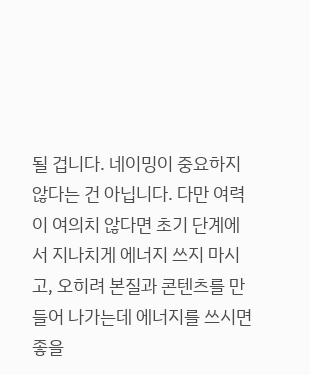될 겁니다. 네이밍이 중요하지 않다는 건 아닙니다. 다만 여력이 여의치 않다면 초기 단계에서 지나치게 에너지 쓰지 마시고, 오히려 본질과 콘텐츠를 만들어 나가는데 에너지를 쓰시면 좋을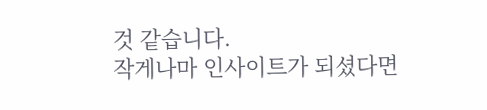것 같습니다.
작게나마 인사이트가 되셨다면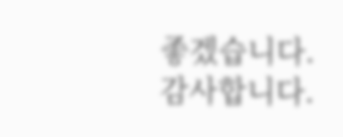좋겠습니다.
감사합니다.